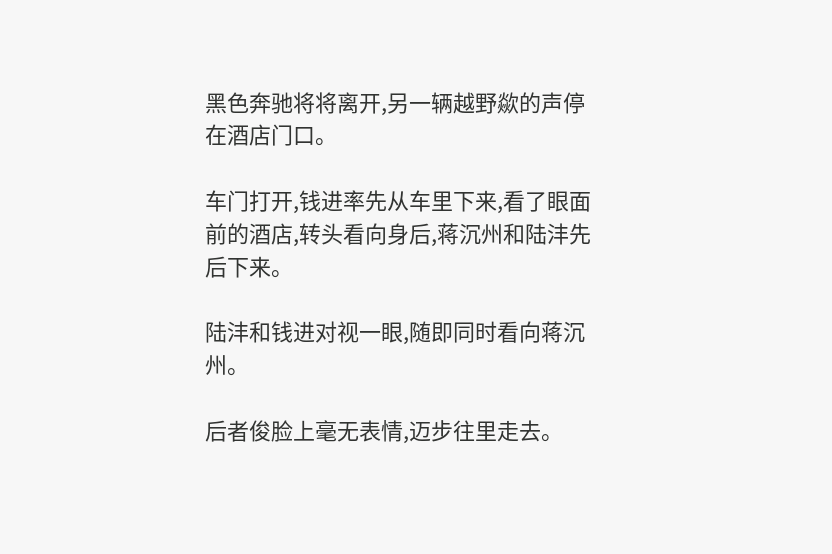黑色奔驰将将离开,另一辆越野歘的声停在酒店门口。

车门打开,钱进率先从车里下来,看了眼面前的酒店,转头看向身后,蒋沉州和陆沣先后下来。

陆沣和钱进对视一眼,随即同时看向蒋沉州。

后者俊脸上毫无表情,迈步往里走去。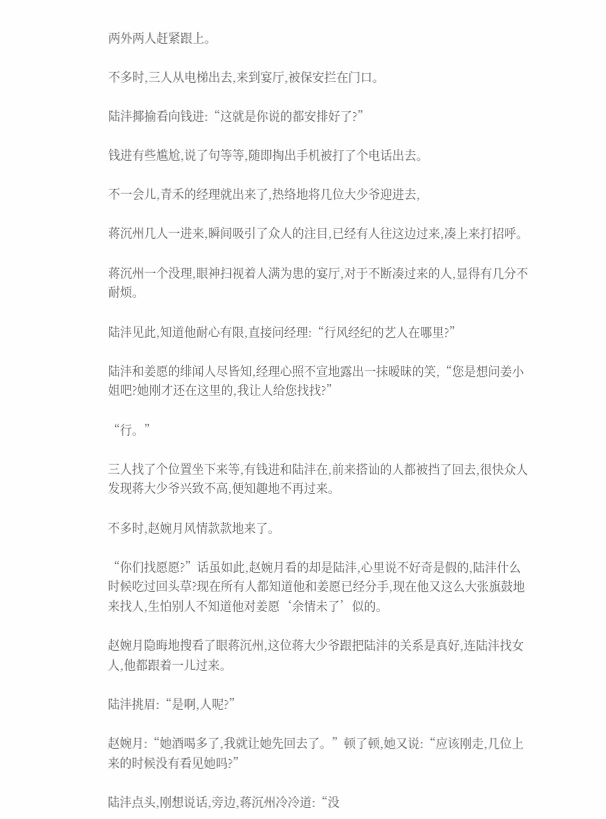两外两人赶紧跟上。

不多时,三人从电梯出去,来到宴厅,被保安拦在门口。

陆沣揶揄看向钱进:“这就是你说的都安排好了?”

钱进有些尴尬,说了句等等,随即掏出手机被打了个电话出去。

不一会儿,青禾的经理就出来了,热络地将几位大少爷迎进去,

蒋沉州几人一进来,瞬间吸引了众人的注目,已经有人往这边过来,凑上来打招呼。

蒋沉州一个没理,眼神扫视着人满为患的宴厅,对于不断凑过来的人,显得有几分不耐烦。

陆沣见此,知道他耐心有限,直接问经理:“行风经纪的艺人在哪里?”

陆沣和姜愿的绯闻人尽皆知,经理心照不宣地露出一抹暧昧的笑,“您是想问姜小姐吧?她刚才还在这里的,我让人给您找找?”

“行。”

三人找了个位置坐下来等,有钱进和陆沣在,前来搭讪的人都被挡了回去,很快众人发现蒋大少爷兴致不高,便知趣地不再过来。

不多时,赵婉月风情款款地来了。

“你们找愿愿?”话虽如此,赵婉月看的却是陆沣,心里说不好奇是假的,陆沣什么时候吃过回头草?现在所有人都知道他和姜愿已经分手,现在他又这么大张旗鼓地来找人,生怕别人不知道他对姜愿‘余情未了’似的。

赵婉月隐晦地搜看了眼蒋沉州,这位蒋大少爷跟把陆沣的关系是真好,连陆沣找女人,他都跟着一儿过来。

陆沣挑眉:“是啊,人呢?”

赵婉月:“她酒喝多了,我就让她先回去了。”顿了顿,她又说:“应该刚走,几位上来的时候没有看见她吗?”

陆沣点头,刚想说话,旁边,蒋沉州冷冷道:“没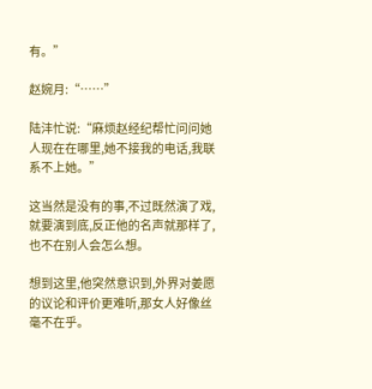有。”

赵婉月:“……”

陆沣忙说:“麻烦赵经纪帮忙问问她人现在在哪里,她不接我的电话,我联系不上她。”

这当然是没有的事,不过既然演了戏,就要演到底,反正他的名声就那样了,也不在别人会怎么想。

想到这里,他突然意识到,外界对姜愿的议论和评价更难听,那女人好像丝毫不在乎。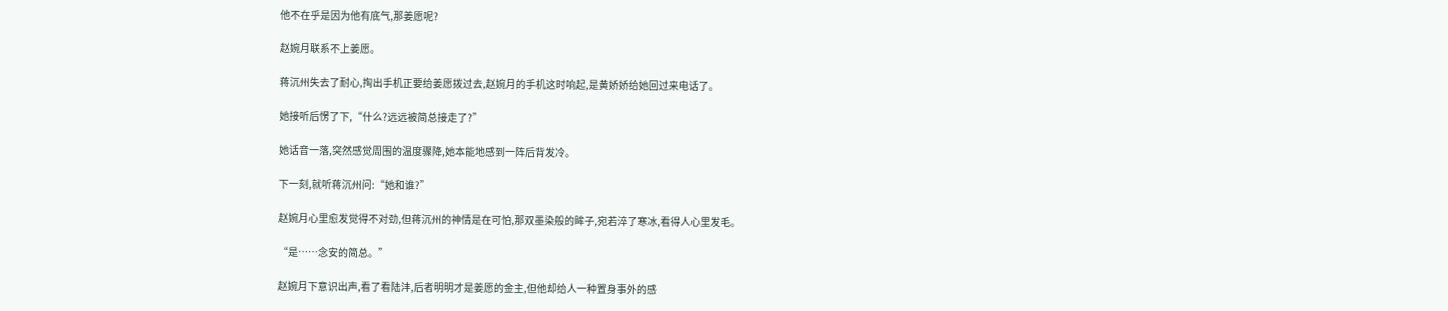他不在乎是因为他有底气,那姜愿呢?

赵婉月联系不上姜愿。

蒋沉州失去了耐心,掏出手机正要给姜愿拨过去,赵婉月的手机这时响起,是黄娇娇给她回过来电话了。

她接听后愣了下,“什么?远远被简总接走了?”

她话音一落,突然感觉周围的温度骤降,她本能地感到一阵后背发冷。

下一刻,就听蒋沉州问:“她和谁?”

赵婉月心里愈发觉得不对劲,但蒋沉州的神情是在可怕,那双墨染般的眸子,宛若淬了寒冰,看得人心里发毛。

“是……念安的简总。”

赵婉月下意识出声,看了看陆沣,后者明明才是姜愿的金主,但他却给人一种置身事外的感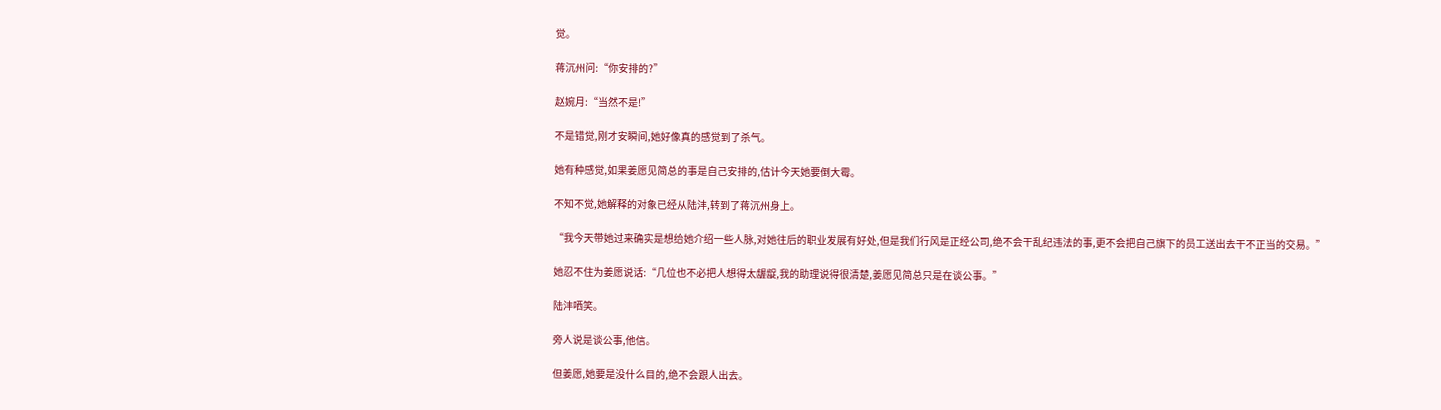觉。

蒋沉州问:“你安排的?”

赵婉月:“当然不是!”

不是错觉,刚才安瞬间,她好像真的感觉到了杀气。

她有种感觉,如果姜愿见简总的事是自己安排的,估计今天她要倒大霉。

不知不觉,她解释的对象已经从陆沣,转到了蒋沉州身上。

“我今天带她过来确实是想给她介绍一些人脉,对她往后的职业发展有好处,但是我们行风是正经公司,绝不会干乱纪违法的事,更不会把自己旗下的员工送出去干不正当的交易。”

她忍不住为姜愿说话:“几位也不必把人想得太龌龊,我的助理说得很清楚,姜愿见简总只是在谈公事。”

陆沣哂笑。

旁人说是谈公事,他信。

但姜愿,她要是没什么目的,绝不会跟人出去。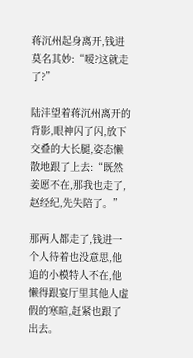蒋沉州起身离开,钱进莫名其妙:“嗳?这就走了?”

陆沣望着蒋沉州离开的背影,眼神闪了闪,放下交叠的大长腿,姿态懒散地跟了上去:“既然姜愿不在,那我也走了,赵经纪,先失陪了。”

那两人都走了,钱进一个人待着也没意思,他追的小模特人不在,他懒得跟宴厅里其他人虚假的寒暄,赶紧也跟了出去。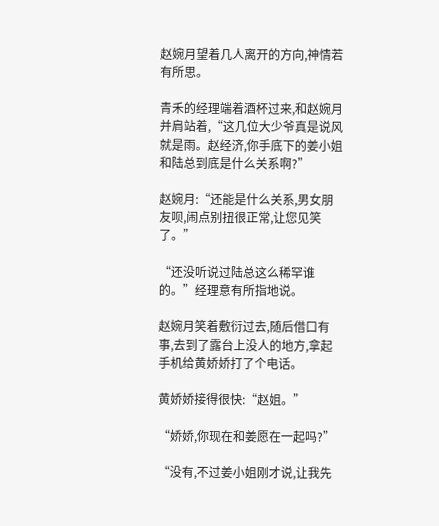赵婉月望着几人离开的方向,神情若有所思。

青禾的经理端着酒杯过来,和赵婉月并肩站着,“这几位大少爷真是说风就是雨。赵经济,你手底下的姜小姐和陆总到底是什么关系啊?”

赵婉月:“还能是什么关系,男女朋友呗,闹点别扭很正常,让您见笑了。”

“还没听说过陆总这么稀罕谁的。”经理意有所指地说。

赵婉月笑着敷衍过去,随后借口有事,去到了露台上没人的地方,拿起手机给黄娇娇打了个电话。

黄娇娇接得很快:“赵姐。”

“娇娇,你现在和姜愿在一起吗?”

“没有,不过姜小姐刚才说,让我先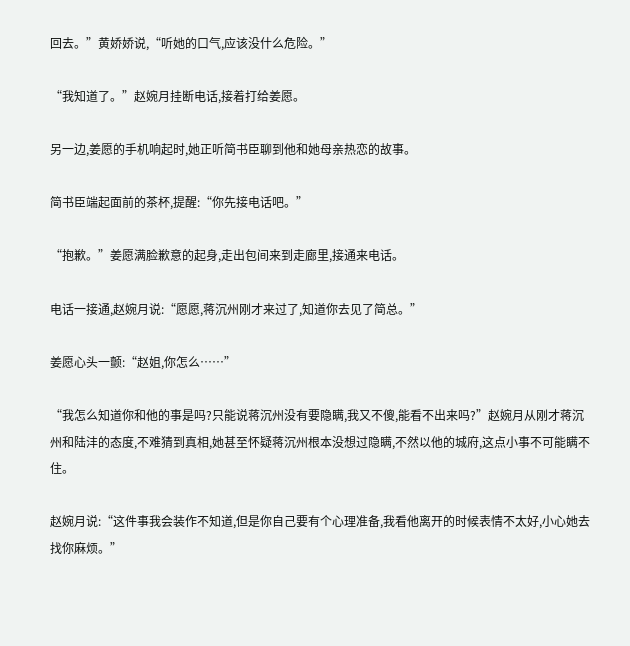回去。”黄娇娇说,“听她的口气,应该没什么危险。”

“我知道了。”赵婉月挂断电话,接着打给姜愿。

另一边,姜愿的手机响起时,她正听简书臣聊到他和她母亲热恋的故事。

简书臣端起面前的茶杯,提醒:“你先接电话吧。”

“抱歉。”姜愿满脸歉意的起身,走出包间来到走廊里,接通来电话。

电话一接通,赵婉月说:“愿愿,蒋沉州刚才来过了,知道你去见了简总。”

姜愿心头一颤:“赵姐,你怎么……”

“我怎么知道你和他的事是吗?只能说蒋沉州没有要隐瞒,我又不傻,能看不出来吗?”赵婉月从刚才蒋沉州和陆沣的态度,不难猜到真相,她甚至怀疑蒋沉州根本没想过隐瞒,不然以他的城府,这点小事不可能瞒不住。

赵婉月说:“这件事我会装作不知道,但是你自己要有个心理准备,我看他离开的时候表情不太好,小心她去找你麻烦。”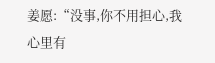姜愿:“没事,你不用担心,我心里有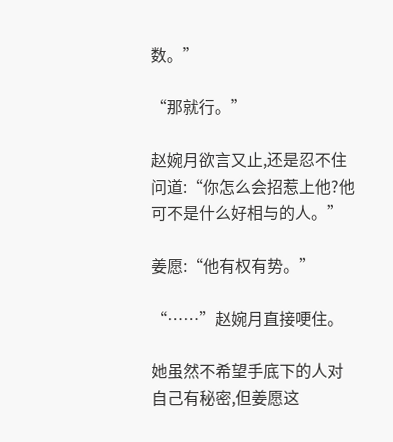数。”

“那就行。”

赵婉月欲言又止,还是忍不住问道:“你怎么会招惹上他?他可不是什么好相与的人。”

姜愿:“他有权有势。”

“……”赵婉月直接哽住。

她虽然不希望手底下的人对自己有秘密,但姜愿这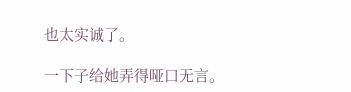也太实诚了。

一下子给她弄得哑口无言。